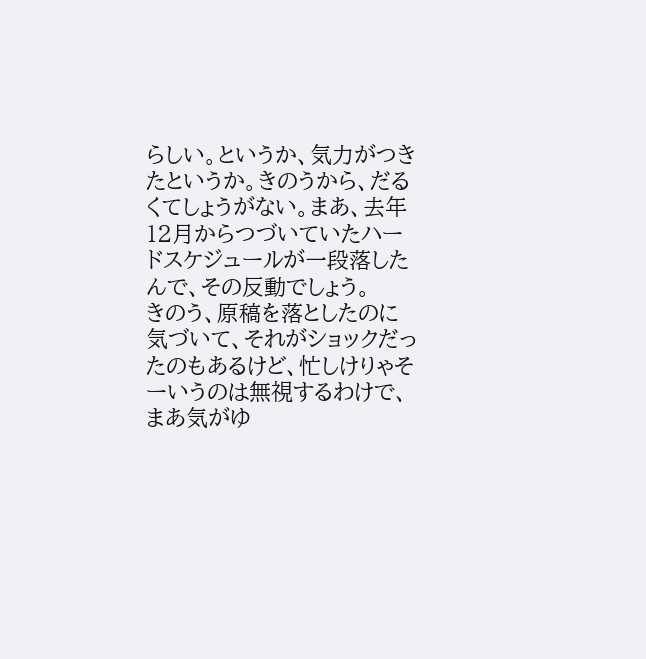らしい。というか、気力がつきたというか。きのうから、だるくてしょうがない。まあ、去年12月からつづいていたハードスケジュールが一段落したんで、その反動でしょう。
きのう、原稿を落としたのに気づいて、それがショックだったのもあるけど、忙しけりゃそーいうのは無視するわけで、まあ気がゆ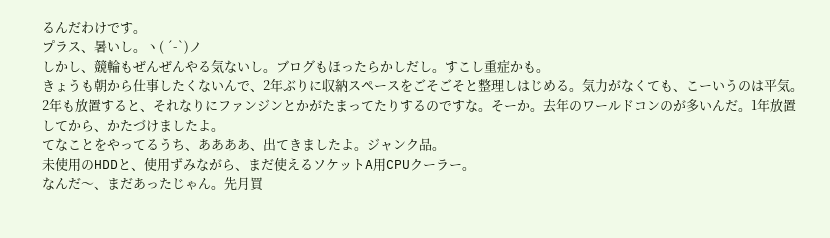るんだわけです。
プラス、暑いし。ヽ( ´-`)ノ
しかし、競輪もぜんぜんやる気ないし。ブログもほったらかしだし。すこし重症かも。
きょうも朝から仕事したくないんで、2年ぶりに収納スペースをごそごそと整理しはじめる。気力がなくても、こーいうのは平気。
2年も放置すると、それなりにファンジンとかがたまってたりするのですな。そーか。去年のワールドコンのが多いんだ。1年放置してから、かたづけましたよ。
てなことをやってるうち、ああああ、出てきましたよ。ジャンク品。
未使用のHDDと、使用ずみながら、まだ使えるソケットA用CPUクーラー。
なんだ〜、まだあったじゃん。先月買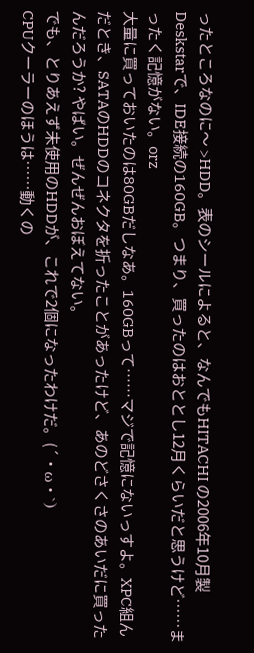ったところなのに〜 >HDD。表のシールによると、なんでもHITACHI の2006年10月製Deskstarで、IDE接続の160GB。つまり、買ったのはおととし12月くらいだと思うけど……まったく記憶がない。orz
大量に買っておいたのは80GBだしなあ。160GBって……マジで記憶にないっすよ。XPC組んだとき、SATAのHDDのコネクタを折ったことがあったけど、あのどさくさのあいだに買ったんだろうか? やばい。ぜんぜんおぼえてない。
でも、とりあえず未使用のHDDが、これで2個になったわけだ。(´・ω・`)
CPUクーラーのほうは……動くの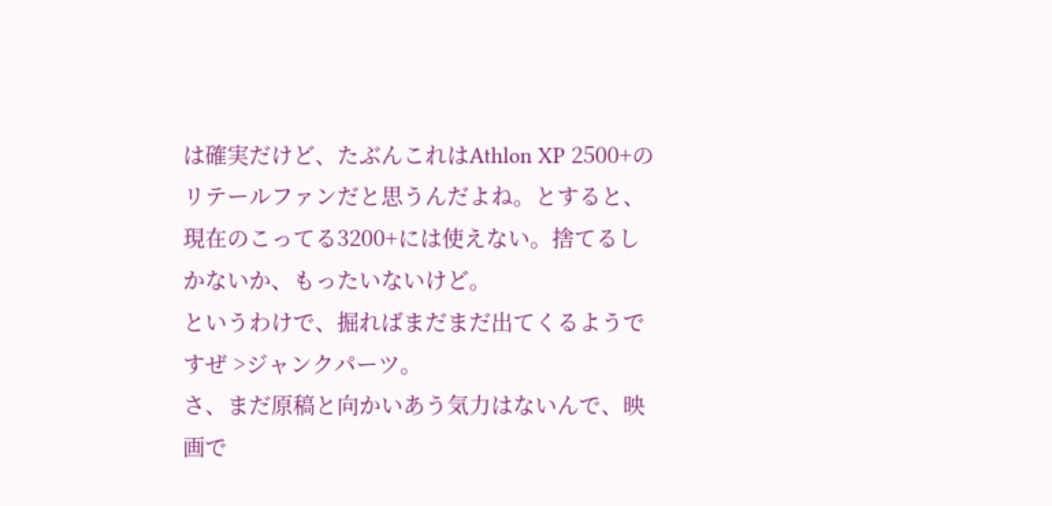は確実だけど、たぶんこれはAthlon XP 2500+のリテールファンだと思うんだよね。とすると、現在のこってる3200+には使えない。捨てるしかないか、もったいないけど。
というわけで、掘ればまだまだ出てくるようですぜ >ジャンクパーツ。
さ、まだ原稿と向かいあう気力はないんで、映画で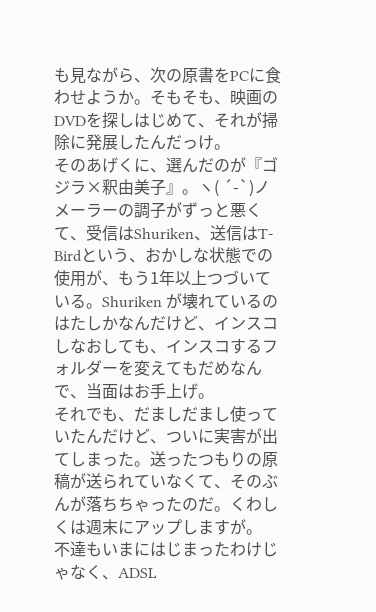も見ながら、次の原書をPCに食わせようか。そもそも、映画のDVDを探しはじめて、それが掃除に発展したんだっけ。
そのあげくに、選んだのが『ゴジラ×釈由美子』。ヽ( ´-`)ノ
メーラーの調子がずっと悪くて、受信はShuriken、送信はT-Birdという、おかしな状態での使用が、もう1年以上つづいている。Shuriken が壊れているのはたしかなんだけど、インスコしなおしても、インスコするフォルダーを変えてもだめなんで、当面はお手上げ。
それでも、だましだまし使っていたんだけど、ついに実害が出てしまった。送ったつもりの原稿が送られていなくて、そのぶんが落ちちゃったのだ。くわしくは週末にアップしますが。
不達もいまにはじまったわけじゃなく、ADSL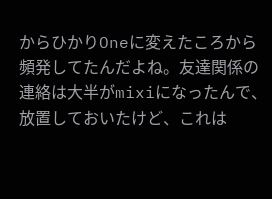からひかりOneに変えたころから頻発してたんだよね。友達関係の連絡は大半がmixiになったんで、放置しておいたけど、これは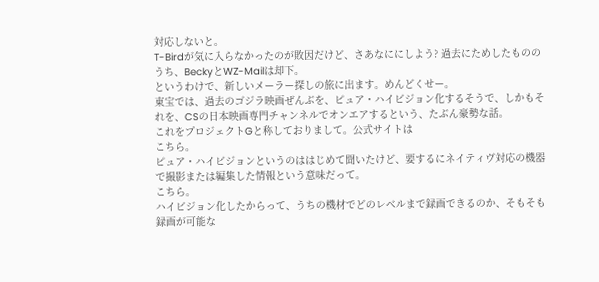対応しないと。
T-Birdが気に入らなかったのが敗因だけど、さあなににしよう? 過去にためしたもののうち、BeckyとWZ-Mailは却下。
というわけで、新しいメーラー探しの旅に出ます。めんどくせー。
東宝では、過去のゴジラ映画ぜんぶを、ピュア・ハイビジョン化するそうで、しかもそれを、CSの日本映画専門チャンネルでオンエアするという、たぶん豪勢な話。
これをプロジェクトGと称しておりまして。公式サイトは
こちら。
ピュア・ハイビジョンというのははじめて聞いたけど、要するにネイティヴ対応の機器で撮影または編集した情報という意味だって。
こちら。
ハイビジョン化したからって、うちの機材でどのレベルまで録画できるのか、そもそも録画が可能な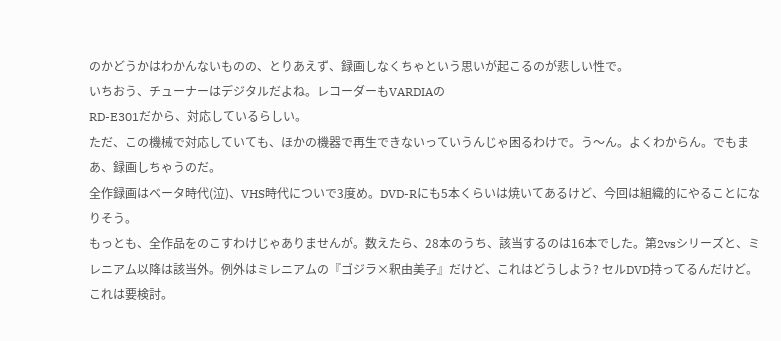のかどうかはわかんないものの、とりあえず、録画しなくちゃという思いが起こるのが悲しい性で。
いちおう、チューナーはデジタルだよね。レコーダーもVARDIAの
RD-E301だから、対応しているらしい。
ただ、この機械で対応していても、ほかの機器で再生できないっていうんじゃ困るわけで。う〜ん。よくわからん。でもまあ、録画しちゃうのだ。
全作録画はベータ時代(泣)、VHS時代についで3度め。DVD-Rにも5本くらいは焼いてあるけど、今回は組織的にやることになりそう。
もっとも、全作品をのこすわけじゃありませんが。数えたら、28本のうち、該当するのは16本でした。第2vsシリーズと、ミレニアム以降は該当外。例外はミレニアムの『ゴジラ×釈由美子』だけど、これはどうしよう? セルDVD持ってるんだけど。これは要検討。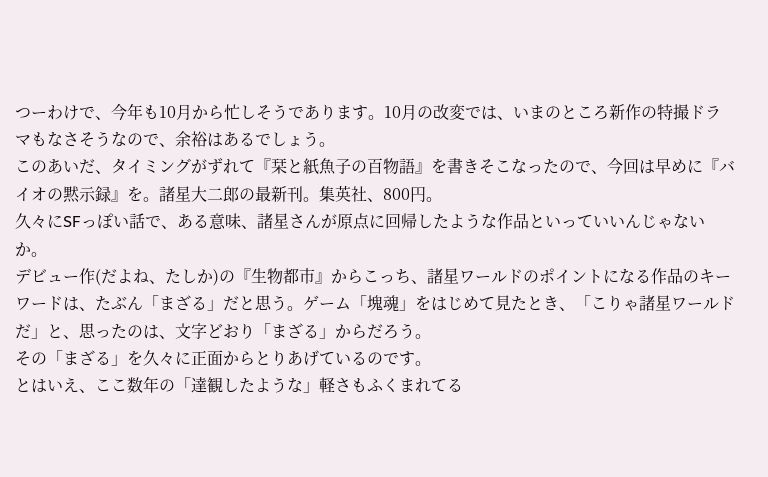つーわけで、今年も10月から忙しそうであります。10月の改変では、いまのところ新作の特撮ドラマもなさそうなので、余裕はあるでしょう。
このあいだ、タイミングがずれて『栞と紙魚子の百物語』を書きそこなったので、今回は早めに『バイオの黙示録』を。諸星大二郎の最新刊。集英社、800円。
久々にSFっぽい話で、ある意味、諸星さんが原点に回帰したような作品といっていいんじゃないか。
デビュー作(だよね、たしか)の『生物都市』からこっち、諸星ワールドのポイントになる作品のキーワードは、たぶん「まざる」だと思う。ゲーム「塊魂」をはじめて見たとき、「こりゃ諸星ワールドだ」と、思ったのは、文字どおり「まざる」からだろう。
その「まざる」を久々に正面からとりあげているのです。
とはいえ、ここ数年の「達観したような」軽さもふくまれてる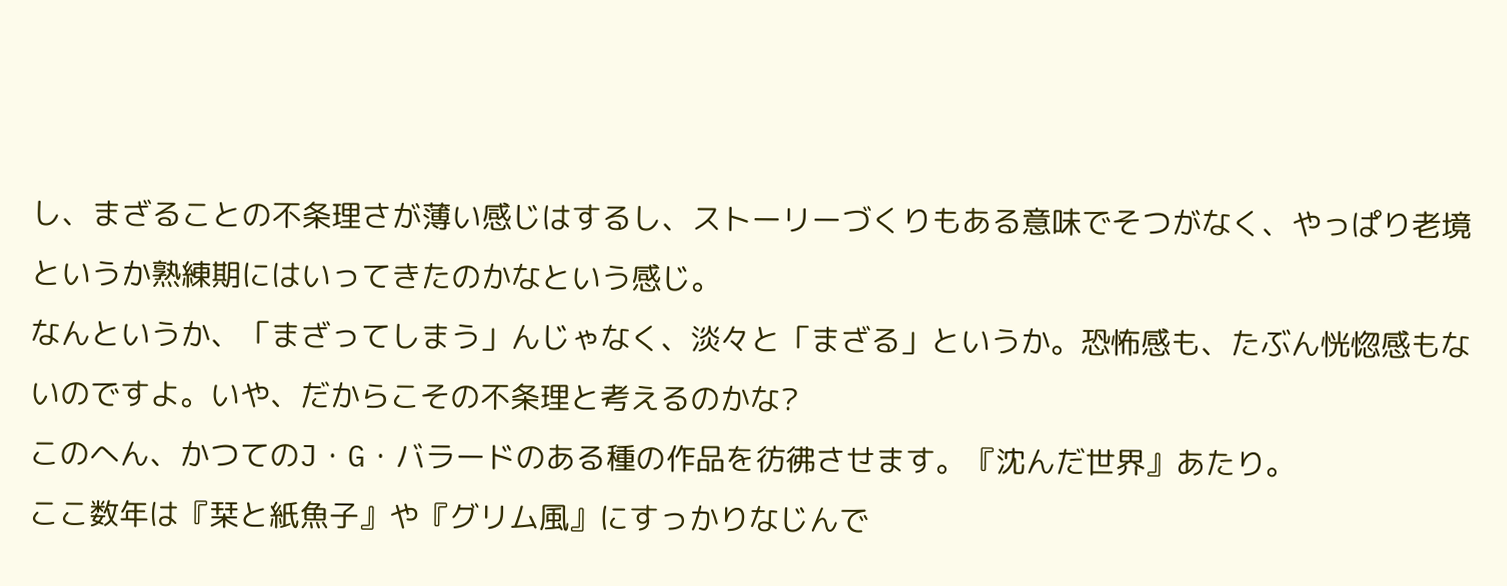し、まざることの不条理さが薄い感じはするし、ストーリーづくりもある意味でそつがなく、やっぱり老境というか熟練期にはいってきたのかなという感じ。
なんというか、「まざってしまう」んじゃなく、淡々と「まざる」というか。恐怖感も、たぶん恍惚感もないのですよ。いや、だからこその不条理と考えるのかな?
このへん、かつてのJ・G・バラードのある種の作品を彷彿させます。『沈んだ世界』あたり。
ここ数年は『栞と紙魚子』や『グリム風』にすっかりなじんで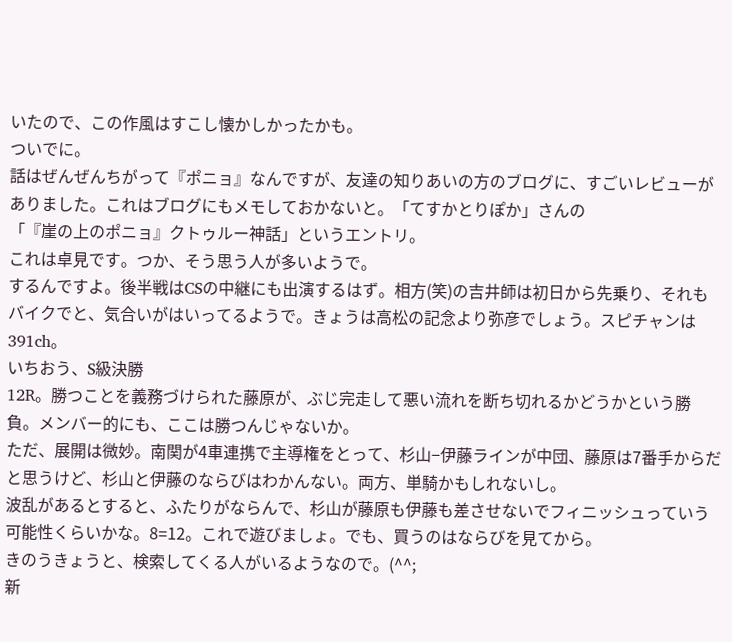いたので、この作風はすこし懐かしかったかも。
ついでに。
話はぜんぜんちがって『ポニョ』なんですが、友達の知りあいの方のブログに、すごいレビューがありました。これはブログにもメモしておかないと。「てすかとりぽか」さんの
「『崖の上のポニョ』クトゥルー神話」というエントリ。
これは卓見です。つか、そう思う人が多いようで。
するんですよ。後半戦はCSの中継にも出演するはず。相方(笑)の吉井師は初日から先乗り、それもバイクでと、気合いがはいってるようで。きょうは高松の記念より弥彦でしょう。スピチャンは391ch。
いちおう、S級決勝
12R。勝つことを義務づけられた藤原が、ぶじ完走して悪い流れを断ち切れるかどうかという勝負。メンバー的にも、ここは勝つんじゃないか。
ただ、展開は微妙。南関が4車連携で主導権をとって、杉山−伊藤ラインが中団、藤原は7番手からだと思うけど、杉山と伊藤のならびはわかんない。両方、単騎かもしれないし。
波乱があるとすると、ふたりがならんで、杉山が藤原も伊藤も差させないでフィニッシュっていう可能性くらいかな。8=12。これで遊びましょ。でも、買うのはならびを見てから。
きのうきょうと、検索してくる人がいるようなので。(^^;
新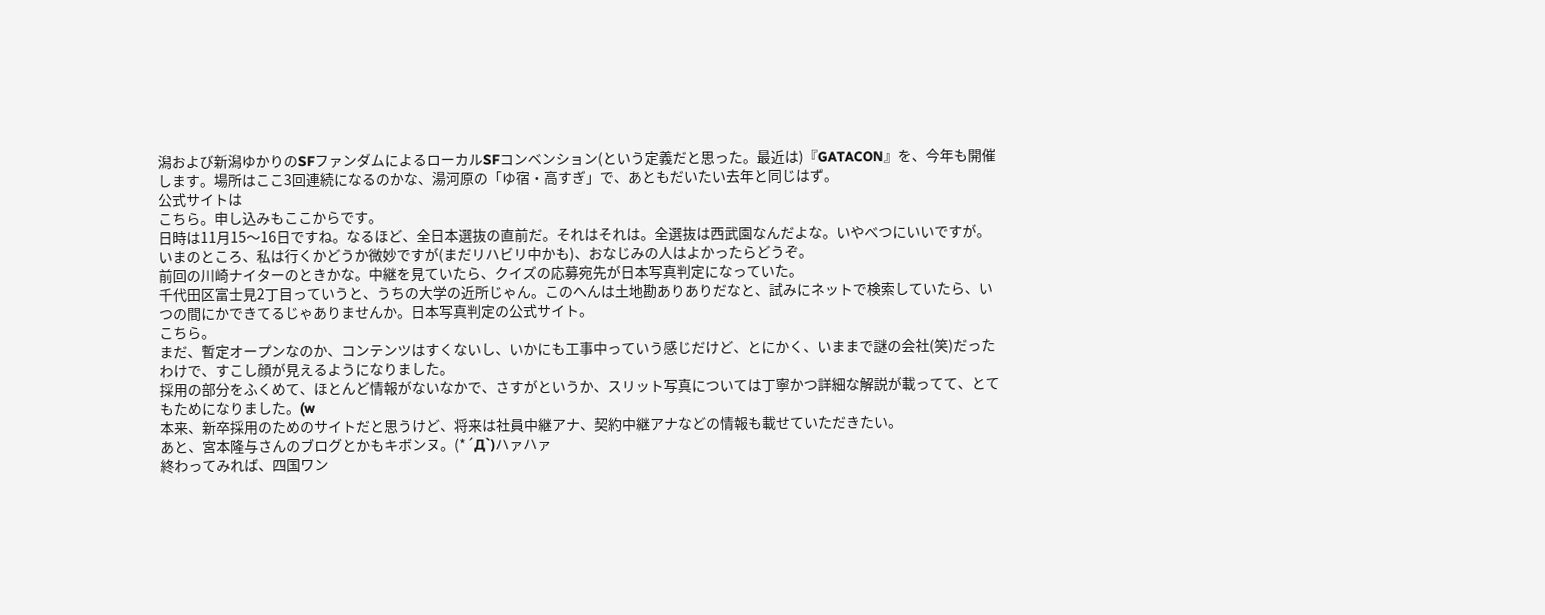潟および新潟ゆかりのSFファンダムによるローカルSFコンベンション(という定義だと思った。最近は)『GATACON』を、今年も開催します。場所はここ3回連続になるのかな、湯河原の「ゆ宿・高すぎ」で、あともだいたい去年と同じはず。
公式サイトは
こちら。申し込みもここからです。
日時は11月15〜16日ですね。なるほど、全日本選抜の直前だ。それはそれは。全選抜は西武園なんだよな。いやべつにいいですが。
いまのところ、私は行くかどうか微妙ですが(まだリハビリ中かも)、おなじみの人はよかったらどうぞ。
前回の川崎ナイターのときかな。中継を見ていたら、クイズの応募宛先が日本写真判定になっていた。
千代田区富士見2丁目っていうと、うちの大学の近所じゃん。このへんは土地勘ありありだなと、試みにネットで検索していたら、いつの間にかできてるじゃありませんか。日本写真判定の公式サイト。
こちら。
まだ、暫定オープンなのか、コンテンツはすくないし、いかにも工事中っていう感じだけど、とにかく、いままで謎の会社(笑)だったわけで、すこし顔が見えるようになりました。
採用の部分をふくめて、ほとんど情報がないなかで、さすがというか、スリット写真については丁寧かつ詳細な解説が載ってて、とてもためになりました。(w
本来、新卒採用のためのサイトだと思うけど、将来は社員中継アナ、契約中継アナなどの情報も載せていただきたい。
あと、宮本隆与さんのブログとかもキボンヌ。(*´Д`)ハァハァ
終わってみれば、四国ワン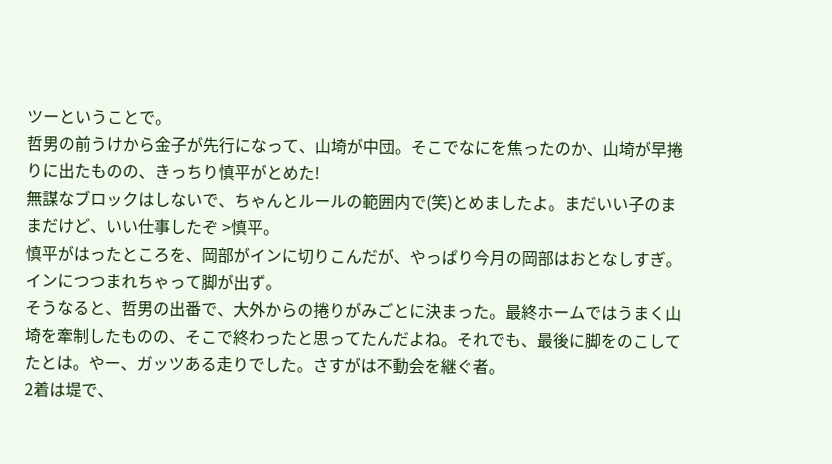ツーということで。
哲男の前うけから金子が先行になって、山埼が中団。そこでなにを焦ったのか、山埼が早捲りに出たものの、きっちり慎平がとめた!
無謀なブロックはしないで、ちゃんとルールの範囲内で(笑)とめましたよ。まだいい子のままだけど、いい仕事したぞ >慎平。
慎平がはったところを、岡部がインに切りこんだが、やっぱり今月の岡部はおとなしすぎ。インにつつまれちゃって脚が出ず。
そうなると、哲男の出番で、大外からの捲りがみごとに決まった。最終ホームではうまく山埼を牽制したものの、そこで終わったと思ってたんだよね。それでも、最後に脚をのこしてたとは。やー、ガッツある走りでした。さすがは不動会を継ぐ者。
2着は堤で、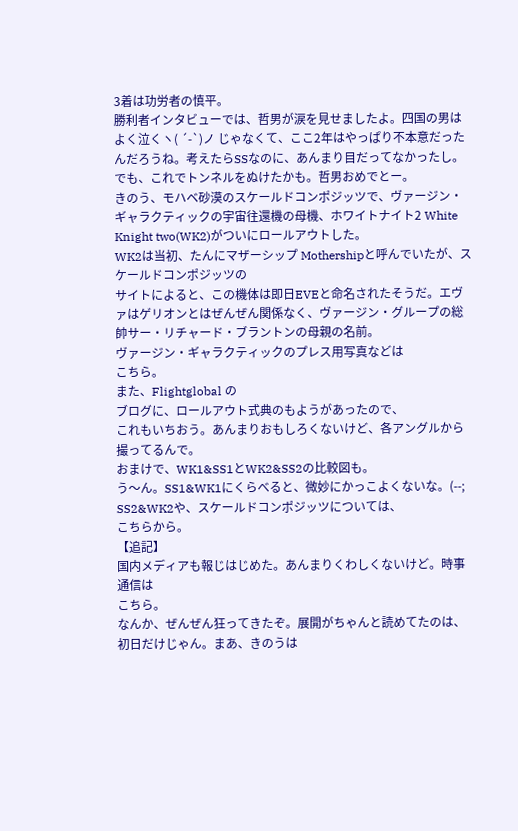3着は功労者の慎平。
勝利者インタビューでは、哲男が涙を見せましたよ。四国の男はよく泣くヽ( ´-`)ノ じゃなくて、ここ2年はやっぱり不本意だったんだろうね。考えたらSSなのに、あんまり目だってなかったし。
でも、これでトンネルをぬけたかも。哲男おめでとー。
きのう、モハベ砂漠のスケールドコンポジッツで、ヴァージン・ギャラクティックの宇宙往還機の母機、ホワイトナイト2 White Knight two(WK2)がついにロールアウトした。
WK2は当初、たんにマザーシップ Mothershipと呼んでいたが、スケールドコンポジッツの
サイトによると、この機体は即日EVEと命名されたそうだ。エヴァはゲリオンとはぜんぜん関係なく、ヴァージン・グループの総帥サー・リチャード・ブラントンの母親の名前。
ヴァージン・ギャラクティックのプレス用写真などは
こちら。
また、Flightglobal の
ブログに、ロールアウト式典のもようがあったので、
これもいちおう。あんまりおもしろくないけど、各アングルから撮ってるんで。
おまけで、WK1&SS1とWK2&SS2の比較図も。
う〜ん。SS1&WK1にくらべると、微妙にかっこよくないな。(--;
SS2&WK2や、スケールドコンポジッツについては、
こちらから。
【追記】
国内メディアも報じはじめた。あんまりくわしくないけど。時事通信は
こちら。
なんか、ぜんぜん狂ってきたぞ。展開がちゃんと読めてたのは、初日だけじゃん。まあ、きのうは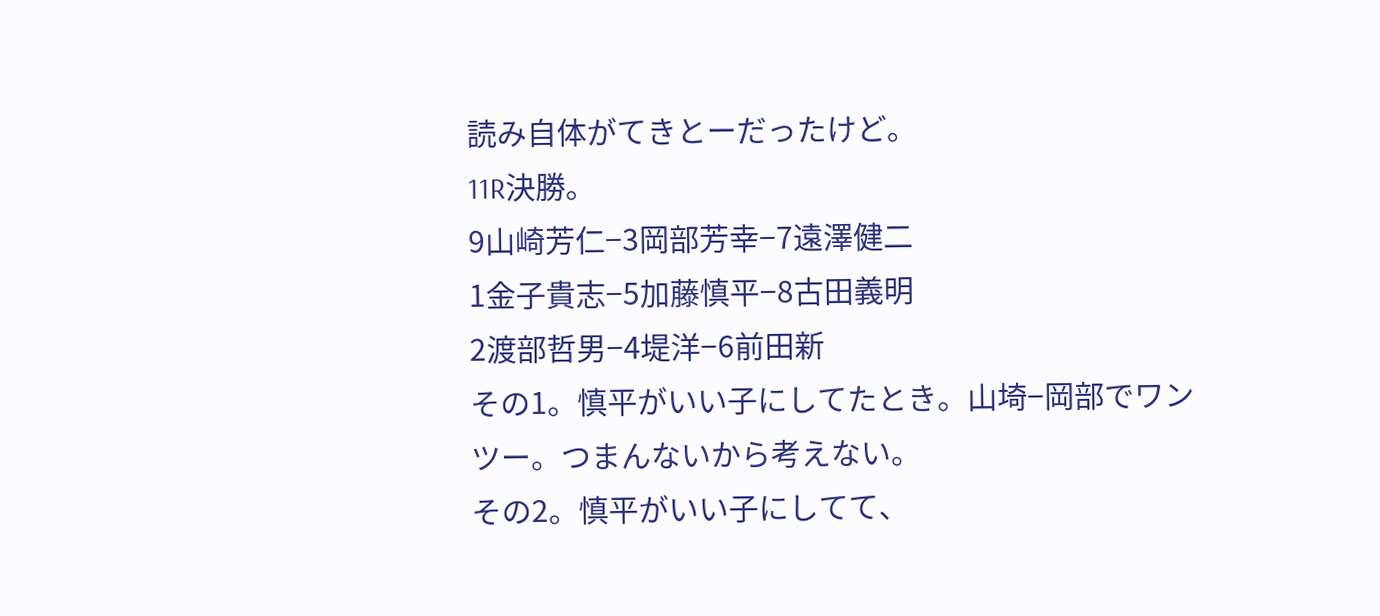読み自体がてきとーだったけど。
11R決勝。
9山崎芳仁−3岡部芳幸−7遠澤健二
1金子貴志−5加藤慎平−8古田義明
2渡部哲男−4堤洋−6前田新
その1。慎平がいい子にしてたとき。山埼−岡部でワンツー。つまんないから考えない。
その2。慎平がいい子にしてて、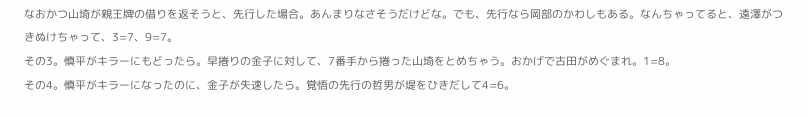なおかつ山埼が親王牌の借りを返そうと、先行した場合。あんまりなさそうだけどな。でも、先行なら岡部のかわしもある。なんちゃってると、遠澤がつきぬけちゃって、3=7、9=7。
その3。慎平がキラーにもどったら。早捲りの金子に対して、7番手から捲った山埼をとめちゃう。おかげで古田がめぐまれ。1=8。
その4。慎平がキラーになったのに、金子が失速したら。覚悟の先行の哲男が堤をひきだして4=6。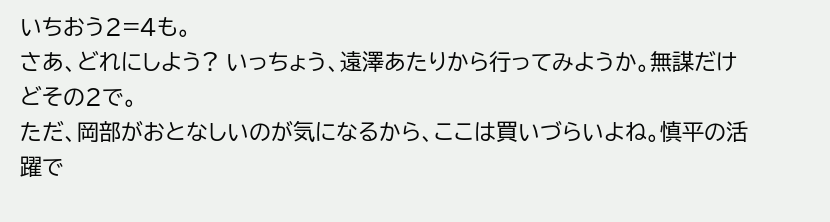いちおう2=4も。
さあ、どれにしよう? いっちょう、遠澤あたりから行ってみようか。無謀だけどその2で。
ただ、岡部がおとなしいのが気になるから、ここは買いづらいよね。慎平の活躍で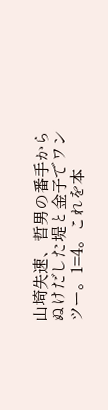山埼失速、哲男の番手からぬけだした堤と金子でワンツー。1=4。これを本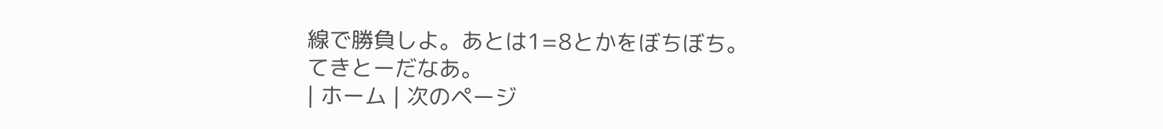線で勝負しよ。あとは1=8とかをぼちぼち。
てきとーだなあ。
| ホーム | 次のページ